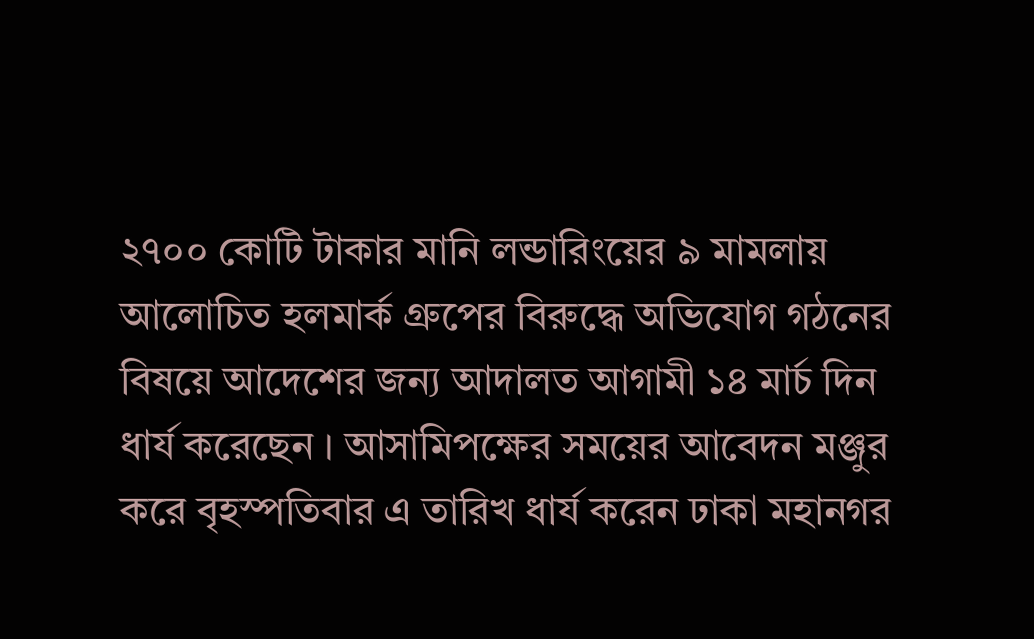২৭০০ কোটি টাকার মানি লন্ডারিংয়ের ৯ মামলায় আলোচিত হলমার্ক গ্রুপের বিরুদ্ধে অভিযোগ গঠনের বিষয়ে আদেশের জন্য আদালত আগামী ১৪ মার্চ দিন ধার্য করেছেন । আসামিপক্ষের সময়ের আবেদন মঞ্জুর করে বৃহস্পতিবার এ তারিখ ধার্য করেন ঢাকা মহানগর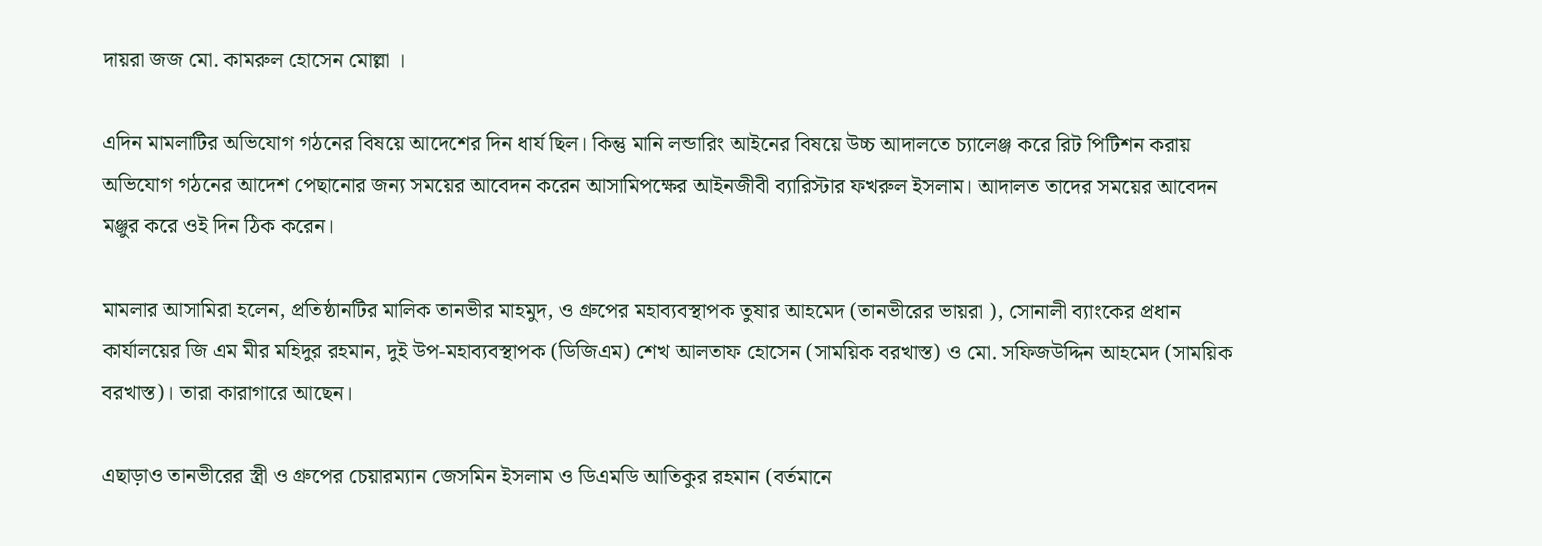দায়রা জজ মো. কামরুল হোসেন মোল্লা ।

এদিন মামলাটির অভিযোগ গঠনের বিষয়ে আদেশের দিন ধার্য ছিল। কিন্তু মানি লন্ডারিং আইনের বিষয়ে উচ্চ আদালতে চ্যালেঞ্জ করে রিট পিটিশন করায় অভিযোগ গঠনের আদেশ পেছানোর জন্য সময়ের আবেদন করেন আসামিপক্ষের আইনজীবী ব্যারিস্টার ফখরুল ইসলাম। আদালত তাদের সময়ের আবেদন মঞ্জুর করে ওই দিন ঠিক করেন।

মামলার আসামিরা হলেন, প্রতিষ্ঠানটির মালিক তানভীর মাহমুদ, ও গ্রুপের মহাব্যবস্থাপক তুষার আহমেদ (তানভীরের ভায়রা ), সোনালী ব্যাংকের প্রধান কার্যালয়ের জি এম মীর মহিদুর রহমান, দুই উপ-মহাব্যবস্থাপক (ডিজিএম) শেখ আলতাফ হোসেন (সাময়িক বরখাস্ত) ও মো. সফিজউদ্দিন আহমেদ (সাময়িক বরখাস্ত)। তারা কারাগারে আছেন।

এছাড়াও তানভীরের স্ত্রী ও গ্রুপের চেয়ারম্যান জেসমিন ইসলাম ও ডিএমডি আতিকুর রহমান (বর্তমানে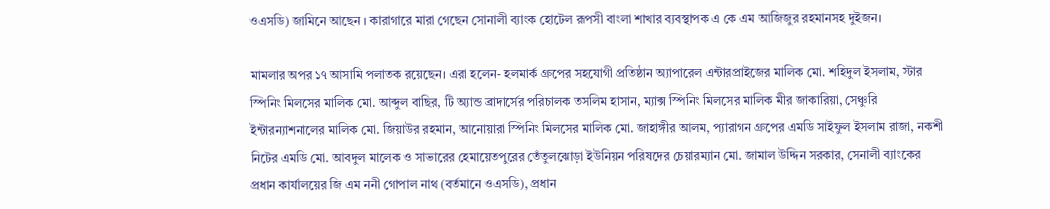ওএসডি) জামিনে আছেন । কারাগারে মারা গেছেন সোনালী ব্যাংক হোটেল রূপসী বাংলা শাখার ব্যবস্থাপক এ কে এম আজিজুর রহমানসহ দুইজন।

মামলার অপর ১৭ আসামি পলাতক রয়েছেন। এরা হলেন- হলমার্ক গ্রুপের সহযোগী প্রতিষ্ঠান অ্যাপারেল এন্টারপ্রাইজের মালিক মো. শহিদুল ইসলাম, স্টার স্পিনিং মিলসের মালিক মো. আব্দুল বাছির, টি অ্যান্ড ব্রাদার্সের পরিচালক তসলিম হাসান, ম্যাক্স স্পিনিং মিলসের মালিক মীর জাকারিয়া, সেঞ্চুরি ইন্টারন্যাশনালের মালিক মো. জিয়াউর রহমান, আনোয়ারা স্পিনিং মিলসের মালিক মো. জাহাঙ্গীর আলম, প্যারাগন গ্রুপের এমডি সাইফুল ইসলাম রাজা, নকশী নিটের এমডি মো. আবদুল মালেক ও সাভারের হেমায়েতপুরের তেঁতুলঝোড়া ইউনিয়ন পরিষদের চেয়ারম্যান মো. জামাল উদ্দিন সরকার, সেনালী ব্যাংকের প্রধান কার্যালয়ের জি এম ননী গোপাল নাথ (বর্তমানে ওএসডি), প্রধান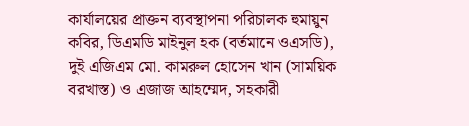কার্যালয়ের প্রাক্তন ব্যবস্থাপনা পরিচালক হুমায়ুন কবির, ডিএমডি মাইনুল হক (বর্তমানে ওএসডি), দুই এজিএম মো. কামরুল হোসেন খান (সাময়িক বরখাস্ত) ও এজাজ আহম্মেদ, সহকারী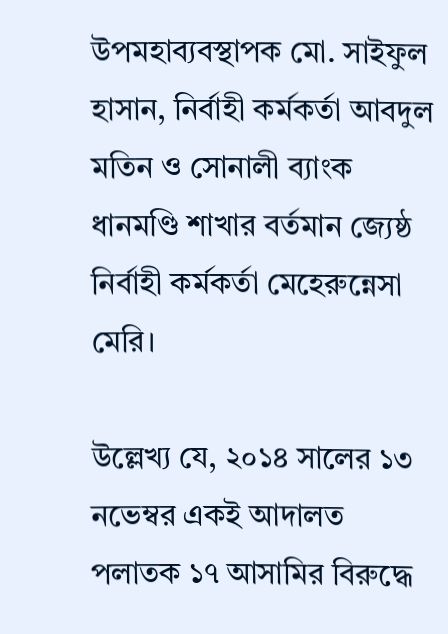উপমহাব্যবস্থাপক মো. সাইফুল হাসান, নির্বাহী কর্মকর্তা আবদুল মতিন ও সোনালী ব্যাংক ধানমণ্ডি শাখার বর্তমান জ্যেষ্ঠ নির্বাহী কর্মকর্তা মেহেরুন্নেসা মেরি।

উল্লেখ্য যে, ২০১৪ সালের ১৩ নভেম্বর একই আদালত পলাতক ১৭ আসামির বিরুদ্ধে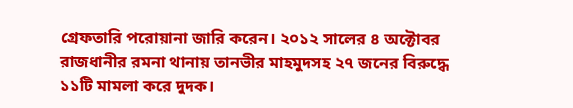গ্রেফতারি পরোয়ানা জারি করেন। ২০১২ সালের ৪ অক্টোবর রাজধানীর রমনা থানায় তানভীর মাহমুদসহ ২৭ জনের বিরুদ্ধে ১১টি মামলা করে দুদক।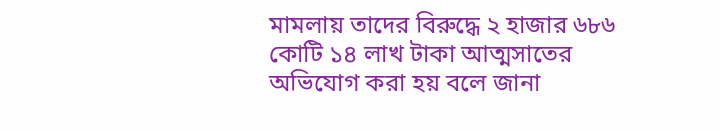মামলায় তাদের বিরুদ্ধে ২ হাজার ৬৮৬ কোটি ১৪ লাখ টাকা আত্মসাতের অভিযোগ করা হয় বলে জানা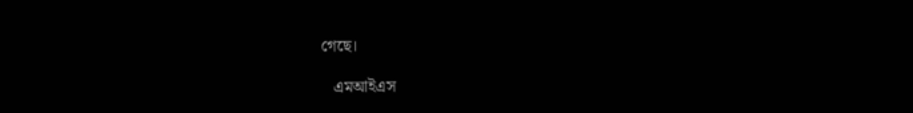গেছে।

   এমআইএস